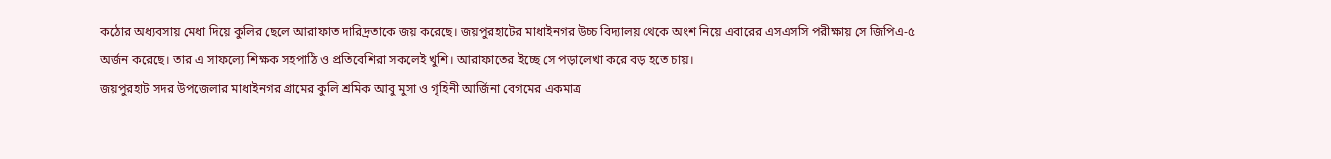কঠোর অধ্যবসায় মেধা দিয়ে কুলির ছেলে আরাফাত দারিদ্রতাকে জয় করেছে। জয়পুরহাটের মাধাইনগর উচ্চ বিদ্যালয় থেকে অংশ নিয়ে এবারের এসএসসি পরীক্ষায় সে জিপিএ-৫ অর্জন করেছে। তার এ সাফল্যে শিক্ষক সহপাঠি ও প্রতিবেশিরা সকলেই খুশি। আরাফাতের ইচ্ছে সে পড়ালেখা করে বড় হতে চায়।
জয়পুরহাট সদর উপজেলার মাধাইনগর গ্রামের কুলি শ্রমিক আবু মুসা ও গৃহিনী আর্জিনা বেগমের একমাত্র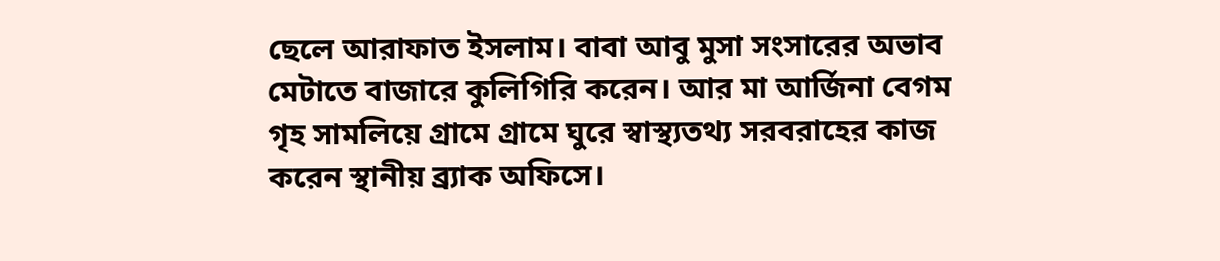ছেলে আরাফাত ইসলাম। বাবা আবু মুসা সংসারের অভাব মেটাতে বাজারে কুলিগিরি করেন। আর মা আর্জিনা বেগম গৃহ সামলিয়ে গ্রামে গ্রামে ঘুরে স্বাস্থ্যতথ্য সরবরাহের কাজ করেন স্থানীয় ব্র্যাক অফিসে।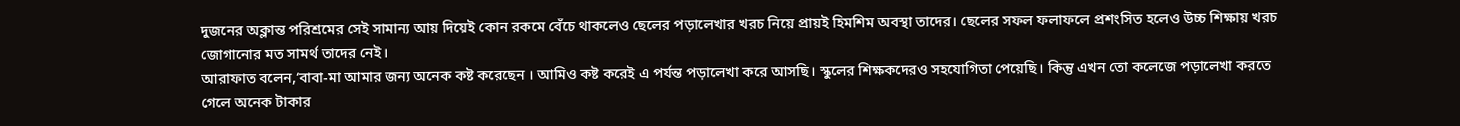দুজনের অক্লান্ত পরিশ্রমের সেই সামান্য আয় দিয়েই কোন রকমে বেঁচে থাকলেও ছেলের পড়ালেখার খরচ নিয়ে প্রায়ই হিমশিম অবস্থা তাদের। ছেলের সফল ফলাফলে প্রশংসিত হলেও উচ্চ শিক্ষায় খরচ জোগানোর মত সামর্থ তাদের নেই।
আরাফাত বলেন,‘বাবা-মা আমার জন্য অনেক কষ্ট করেছেন । আমিও কষ্ট করেই এ পর্যন্ত পড়ালেখা করে আসছি। স্কুলের শিক্ষকদেরও সহযোগিতা পেয়েছি। কিন্তু এখন তো কলেজে পড়ালেখা করতে গেলে অনেক টাকার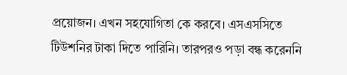প্রয়োজন। এখন সহযোগিতা কে করবে। এসএসসিতে টিউশনির টাকা দিতে পারিনি। তারপরও পড়া বন্ধ করেননি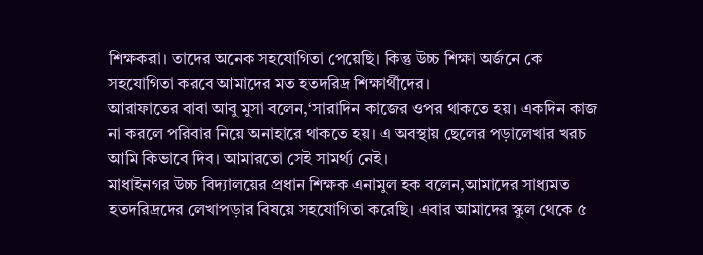শিক্ষকরা। তাদের অনেক সহযোগিতা পেয়েছি। কিন্তু উচ্চ শিক্ষা অর্জনে কে সহযোগিতা করবে আমাদের মত হতদরিদ্র শিক্ষার্থীদের।
আরাফাতের বাবা আবু মুসা বলেন,‘সারাদিন কাজের ওপর থাকতে হয়। একদিন কাজ না করলে পরিবার নিয়ে অনাহারে থাকতে হয়। এ অবস্থায় ছেলের পড়ালেখার খরচ আমি কিভাবে দিব। আমারতো সেই সামর্থ্য নেই।
মাধাইনগর উচ্চ বিদ্যালয়ের প্রধান শিক্ষক এনামুল হক বলেন,আমাদের সাধ্যমত হতদরিদ্রদের লেখাপড়ার বিষয়ে সহযোগিতা করেছি। এবার আমাদের স্কুল থেকে ৫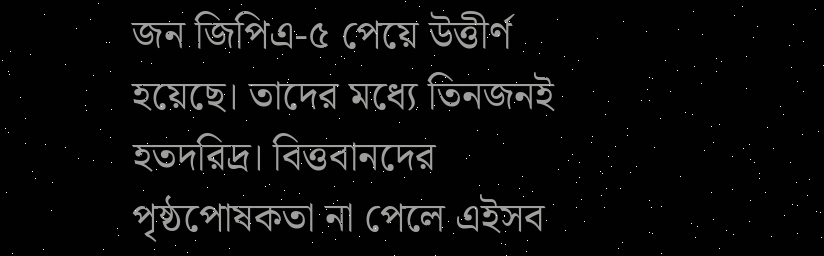জন জিপিএ-৫ পেয়ে উত্তীর্ণ হয়েছে। তাদের মধ্যে তিনজনই হতদরিদ্র। বিত্তবানদের পৃষ্ঠপোষকতা না পেলে এইসব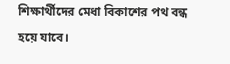শিক্ষার্থীদের মেধা বিকাশের পথ বন্ধ হয়ে যাবে।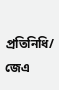প্রতিনিধি/ জেএ